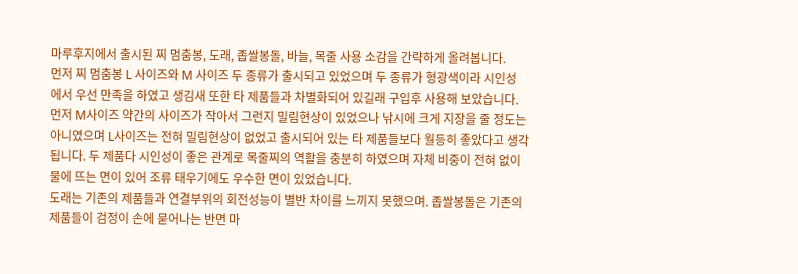마루후지에서 출시된 찌 멈춤봉, 도래, 좁쌀봉돌, 바늘, 목줄 사용 소감을 간략하게 올려봅니다.
먼저 찌 멈춤봉 L 사이즈와 M 사이즈 두 종류가 출시되고 있었으며 두 종류가 형광색이라 시인성
에서 우선 만족을 하였고 생김새 또한 타 제품들과 차별화되어 있길래 구입후 사용해 보았습니다.
먼저 M사이즈 약간의 사이즈가 작아서 그런지 밀림현상이 있었으나 낚시에 크게 지장을 줄 정도는
아니였으며 L사이즈는 전혀 밀림현상이 없었고 출시되어 있는 타 제품들보다 월등히 좋았다고 생각
됩니다. 두 제품다 시인성이 좋은 관계로 목줄찌의 역활을 충분히 하였으며 자체 비중이 전혀 없이
물에 뜨는 면이 있어 조류 태우기에도 우수한 면이 있었습니다.
도래는 기존의 제품들과 연결부위의 회전성능이 별반 차이를 느끼지 못했으며. 좁쌀봉돌은 기존의
제품들이 검정이 손에 묻어나는 반면 마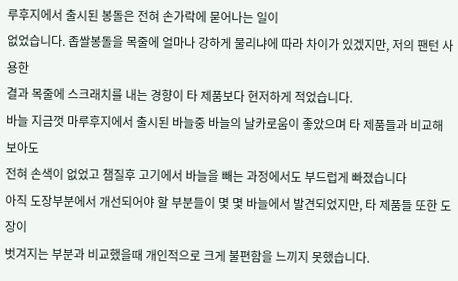루후지에서 출시된 봉돌은 전혀 손가락에 묻어나는 일이
없었습니다. 좁쌀봉돌을 목줄에 얼마나 강하게 물리냐에 따라 차이가 있겠지만, 저의 팬턴 사용한
결과 목줄에 스크래치를 내는 경향이 타 제품보다 현저하게 적었습니다.
바늘 지금껏 마루후지에서 출시된 바늘중 바늘의 날카로움이 좋았으며 타 제품들과 비교해 보아도
전혀 손색이 없었고 챔질후 고기에서 바늘을 빼는 과정에서도 부드럽게 빠졌습니다
아직 도장부분에서 개선되어야 할 부분들이 몇 몇 바늘에서 발견되었지만, 타 제품들 또한 도장이
벗겨지는 부분과 비교했을때 개인적으로 크게 불편함을 느끼지 못했습니다.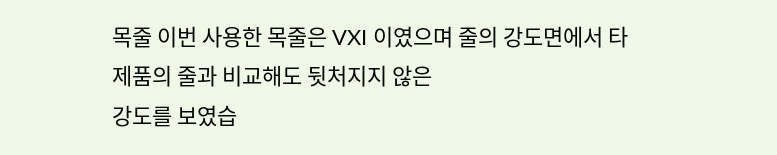목줄 이번 사용한 목줄은 VXI 이였으며 줄의 강도면에서 타 제품의 줄과 비교해도 뒷처지지 않은
강도를 보였습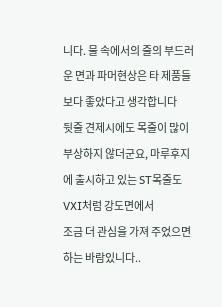니다. 물 속에서의 줄의 부드러운 면과 파머현상은 타 제품들보다 좋았다고 생각합니다
뒷줄 견제시에도 목줄이 많이 부상하지 않더군요, 마루후지에 출시하고 있는 ST목줄도 VXI처럼 강도면에서
조금 더 관심을 가져 주었으면 하는 바람있니다..